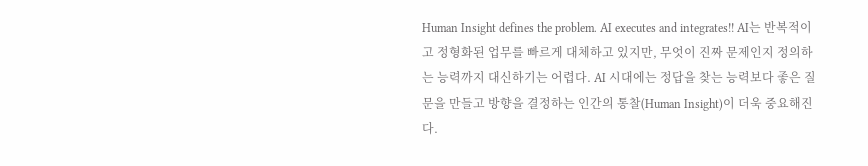Human Insight defines the problem. AI executes and integrates!! AI는 반복적이고 정형화된 업무를 빠르게 대체하고 있지만, 무엇이 진짜 문제인지 정의하는 능력까지 대신하기는 어렵다. AI 시대에는 정답을 찾는 능력보다 좋은 질문을 만들고 방향을 결정하는 인간의 통찰(Human Insight)이 더욱 중요해진다.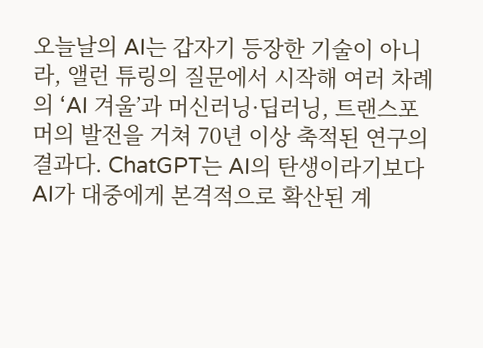오늘날의 AI는 갑자기 등장한 기술이 아니라, 앨런 튜링의 질문에서 시작해 여러 차례의 ‘AI 겨울’과 머신러닝·딥러닝, 트랜스포머의 발전을 거쳐 70년 이상 축적된 연구의 결과다. ChatGPT는 AI의 탄생이라기보다 AI가 대중에게 본격적으로 확산된 계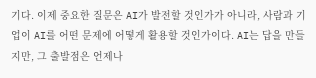기다. 이제 중요한 질문은 AI가 발전할 것인가가 아니라, 사람과 기업이 AI를 어떤 문제에 어떻게 활용할 것인가이다. AI는 답을 만들지만, 그 출발점은 언제나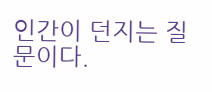인간이 던지는 질문이다.